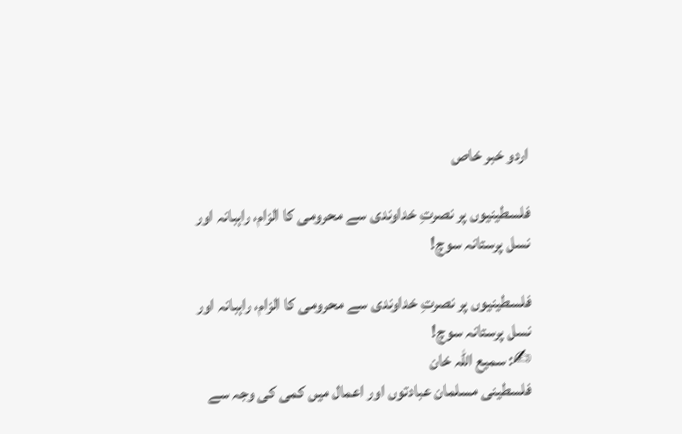اردو خبر خاص

فلسطینیوں پر نصرتِ خداوندی سے محرومی کا الزام، راہبانہ اور نسل پرستانہ سوچ!

فلسطینیوں پر نصرتِ خداوندی سے محرومی کا الزام، راہبانہ اور نسل پرستانہ سوچ!
✍: سمیع اللہ خان
فلسطینی مسلمان عبادتوں اور اعمال میں کمی کی وجہ سے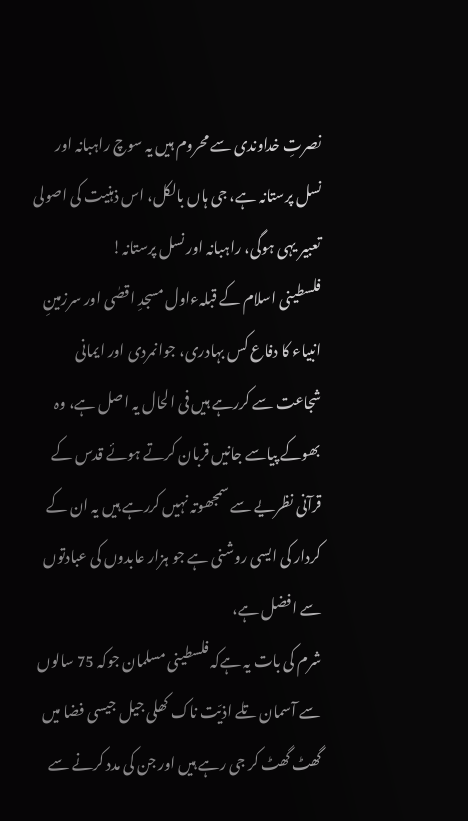نصرتِ خداوندی سے محروم ہیں یہ سوچ راہبانہ اور نسل پرستانہ ہے، جی ہاں بالکل، اس ذہنیت کی اصولی تعبیر یہی ہوگی، راہبانہ اور نسل پرستانہ!
فلسطینی اسلام کے قبلہءاول مسجدِ اقصٰی اور سرزمینِ انبیاء کا دفاع کس بہادری، جوانمردی اور ایمانی شجاعت سے کررہے ہیں فی الحال یہ اصل ہے، وہ بھوکے پیاسے جانیں قربان کرتے ہوئے قدس کے قرآنی نظریے سے سمجھوتہ نہیں کررہے ہیں یہ ان کے کردار کی ایسی روشنی ہے جو ہزار عابدوں کی عبادتوں سے افضل ہے،
شرم کی بات یہ ہےکہ فلسطینی مسلمان جوکہ 75 سالوں سے آسمان تلے اذیّت ناک کھلی جیل جیسی فضا میں گھٹ گھٹ کر جی رہے ہیں اور جن کی مدد کرنے سے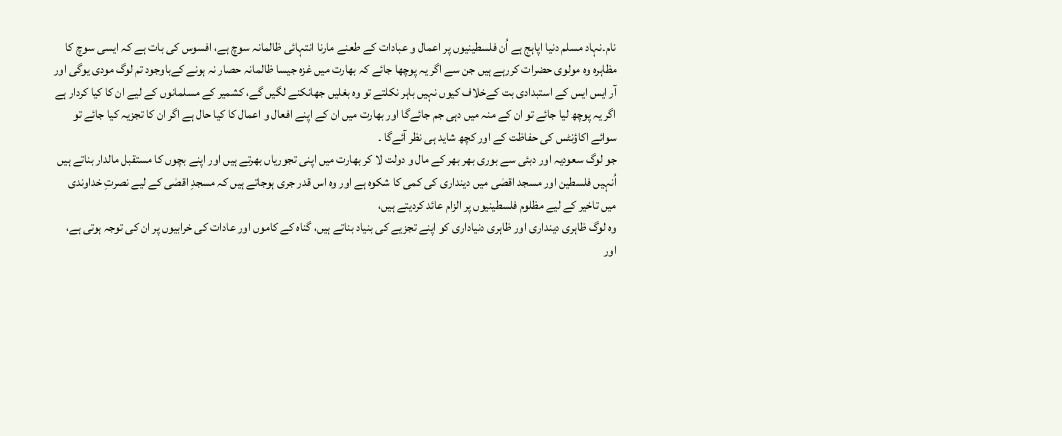نام۔نہاد مسلم دنیا اپاہج ہے اُن فلسطینیوں پر اعمال و عبادات کے طعنے مارنا انتہائی ظالمانہ سوچ ہے، افسوس کی بات ہے کہ ایسی سوچ کا مظاہرہ وہ مولوی حضرات کررہے ہیں جن سے اگر یہ پوچھا جائے کہ بھارت میں غزہ جیسا ظالمانہ حصار نہ ہونے کےباوجود تم لوگ مودی یوگی اور آر ایس ایس کے استبدادی بت کےخلاف کیوں نہیں باہر نکلتے تو وہ بغلیں جھانکنے لگیں گے، کشمیر کے مسلمانوں کے لیے ان کا کیا کردار ہے اگر یہ پوچھ لیا جائے تو ان کے منہ میں دہی جم جائےگا اور بھارت میں ان کے اپنے افعال و اعمال کا کیا حال ہے اگر ان کا تجزیہ کیا جائے تو سوائے اکاؤنٹس کی حفاظت کے اور کچھ شاید ہی نظر آئےگا ۔
جو لوگ سعودیہ اور دبئی سے بوری بھر بھر کے مال و دولت لا کر بھارت میں اپنی تجوریاں بھرتے ہیں اور اپنے بچوں کا مستقبل مالدار بناتے ہیں اُنہیں فلسطین اور مسجد اقصٰی میں دینداری کی کمی کا شکوہ ہے اور وہ اس قدر جری ہوجاتے ہیں کہ مسجدِ اقصٰی کے لیے نصرتِ خداوندی میں تاخیر کے لیے مظلوم فلسطینیوں پر الزام عائد کردیتے ہیں،
وہ لوگ ظاہری دینداری اور ظاہری دنیاداری کو اپنے تجزیے کی بنیاد بناتے ہیں، گناہ کے کاموں اور عادات کی خرابیوں پر ان کی توجہ ہوتی ہے، اور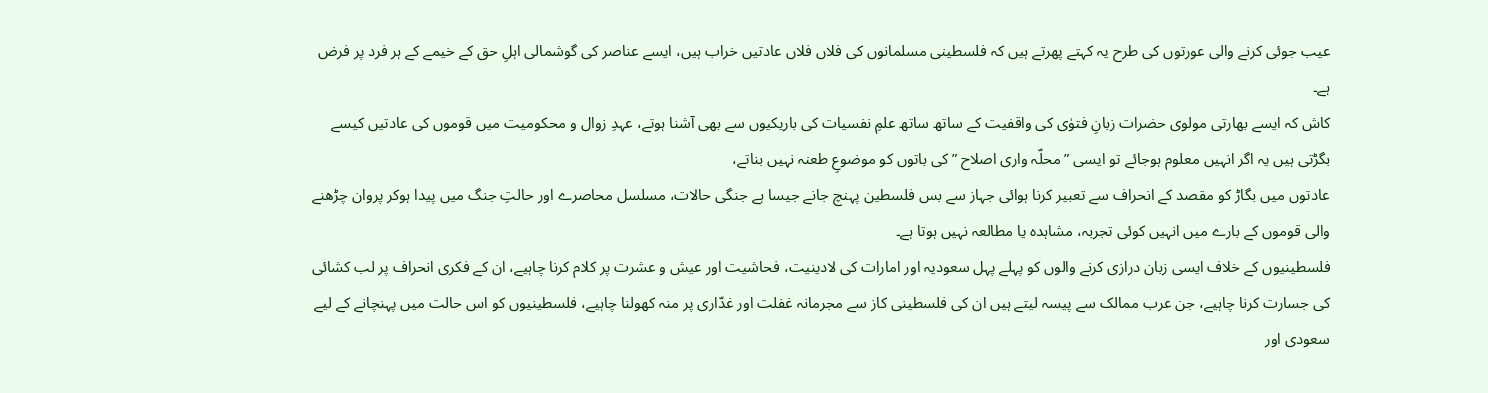عیب جوئی کرنے والی عورتوں کی طرح یہ کہتے پھرتے ہیں کہ فلسطینی مسلمانوں کی فلاں فلاں عادتیں خراب ہیں، ایسے عناصر کی گوشمالی اہلِ حق کے خیمے کے ہر فرد پر فرض ہے۔
کاش کہ ایسے بھارتی مولوی حضرات زبانِ فتوٰی کی واقفیت کے ساتھ ساتھ علمِ نفسیات کی باریکیوں سے بھی آشنا ہوتے، عہدِ زوال و محکومیت میں قوموں کی عادتیں کیسے بگڑتی ہیں یہ اگر انہیں معلوم ہوجائے تو ایسی ” محلّہ واری اصلاح ” کی باتوں کو موضوعِ طعنہ نہیں بناتے،
عادتوں میں بگاڑ کو مقصد کے انحراف سے تعبیر کرنا ہوائی جہاز سے بس فلسطین پہنچ جانے جیسا ہے جنگی حالات، مسلسل محاصرے اور حالتِ جنگ میں پیدا ہوکر پروان چڑھنے والی قوموں کے بارے میں انہیں کوئی تجربہ، مشاہدہ یا مطالعہ نہیں ہوتا ہے۔
فلسطینیوں کے خلاف ایسی زبان درازی کرنے والوں کو پہلے پہل سعودیہ اور امارات کی لادینیت، فحاشیت اور عیش و عشرت پر کلام کرنا چاہیے، ان کے فکری انحراف پر لب کشائی کی جسارت کرنا چاہیے، جن عرب ممالک سے پیسہ لیتے ہیں ان کی فلسطینی کاز سے مجرمانہ غفلت اور غدّاری پر منہ کھولنا چاہیے، فلسطینیوں کو اس حالت میں پہنچانے کے لیے سعودی اور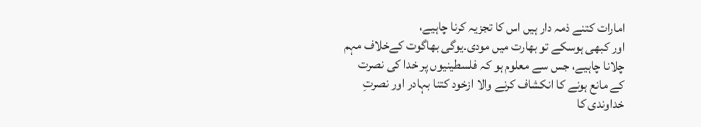امارات کتنے ذمہ دار ہیں اس کا تجزیہ کرنا چاہیے،
اور کبھی ہوسکے تو بھارت میں مودی۔یوگی بھاگوت کےخلاف مہم چلانا چاہیے، جس سے معلوم ہو کہ فلسطینیوں پر خدا کی نصرت کے مانع ہونے کا انکشاف کرنے والا ازخود کتنا بہادر اور نصرتِ خداوندی کا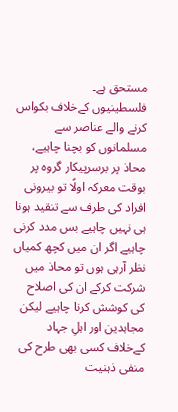مستحق ہے۔
فلسطینیوں کےخلاف بکواس کرنے والے عناصر سے مسلمانوں کو بچنا چاہیے، محاذ پر برسرپیکار گروہ پر بوقت معرکہ اولًا تو بیرونی افراد کی طرف سے تنقید ہونا ہی نہیں چاہیے بس مدد کرنی چاہیے اگر ان میں کچھ کمیاں نظر آرہی ہوں تو محاذ میں شرکت کرکے ان کی اصلاح کی کوشش کرنا چاہیے لیکن مجاہدین اور اہلِ جہاد کےخلاف کسی بھی طرح کی منفی ذہنیت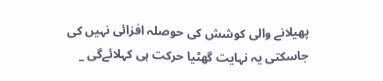پھیلانے والی کوشش کی حوصلہ افزائی نہیں کی جاسکتی یہ نہایت گھٹیا حرکت ہی کہلائےگی _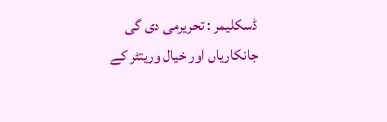ڈسکلیمر : تحریرمی دی گی جانکاریاں اور خیال وریتٹر کے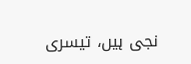نجی ہیں، تیسری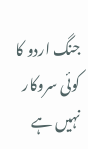جنگ اردو کا کوئی سروکار نہیں ہے